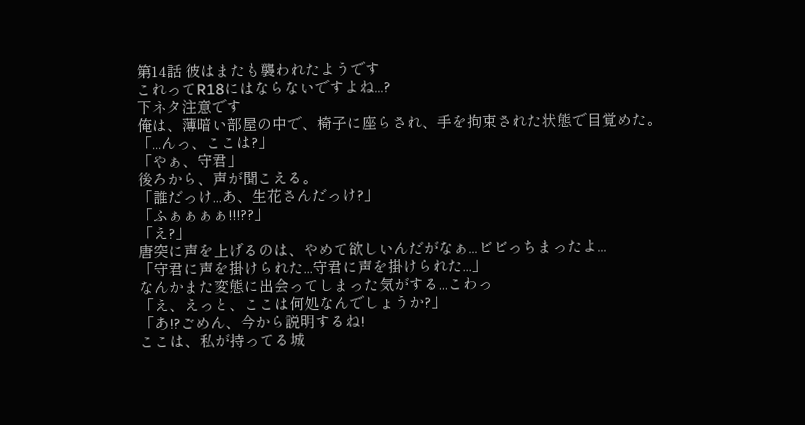第14話 彼はまたも襲われたようです
これってR18にはならないですよね...?
下ネタ注意です
俺は、薄暗い部屋の中で、椅子に座らされ、手を拘束された状態で目覚めた。
「...んっ、ここは?」
「やぁ、守君」
後ろから、声が聞こえる。
「誰だっけ...あ、生花さんだっけ?」
「ふぁぁぁぁ!!!??」
「え?」
唐突に声を上げるのは、やめて欲しいんだがなぁ...ビビっちまったよ...
「守君に声を掛けられた...守君に声を掛けられた...」
なんかまた変態に出会ってしまった気がする...こわっ
「え、えっと、ここは何処なんでしょうか?」
「あ!?ごめん、今から説明するね!
ここは、私が持ってる城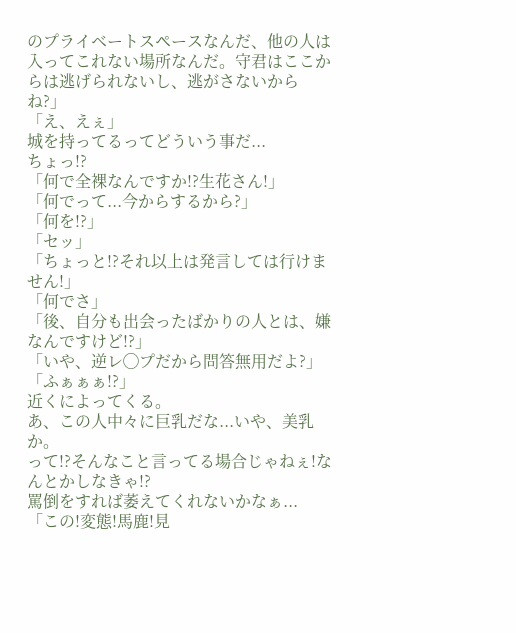のプライベートスペースなんだ、他の人は入ってこれない場所なんだ。守君はここからは逃げられないし、逃がさないからね?」
「え、えぇ」
城を持ってるってどういう事だ...
ちょっ!?
「何で全裸なんですか!?生花さん!」
「何でって...今からするから?」
「何を!?」
「セッ」
「ちょっと!?それ以上は発言しては行けません!」
「何でさ」
「後、自分も出会ったばかりの人とは、嫌なんですけど!?」
「いや、逆レ◯プだから問答無用だよ?」
「ふぁぁぁ!?」
近くによってくる。
あ、この人中々に巨乳だな...いや、美乳か。
って!?そんなこと言ってる場合じゃねぇ!なんとかしなきゃ!?
罵倒をすれば萎えてくれないかなぁ...
「この!変態!馬鹿!見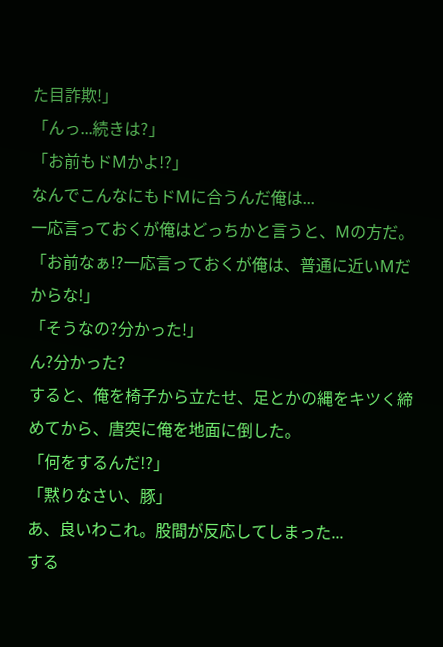た目詐欺!」
「んっ...続きは?」
「お前もドMかよ!?」
なんでこんなにもドMに合うんだ俺は...
一応言っておくが俺はどっちかと言うと、Mの方だ。
「お前なぁ!?一応言っておくが俺は、普通に近いMだからな!」
「そうなの?分かった!」
ん?分かった?
すると、俺を椅子から立たせ、足とかの縄をキツく締めてから、唐突に俺を地面に倒した。
「何をするんだ!?」
「黙りなさい、豚」
あ、良いわこれ。股間が反応してしまった...
する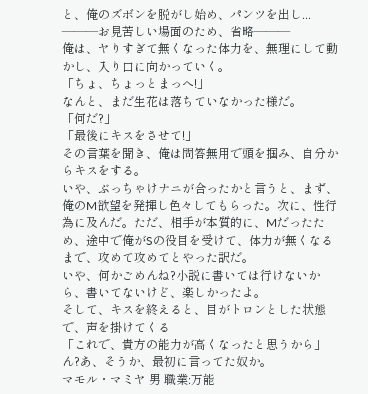と、俺のズボンを脱がし始め、パンツを出し...
―――お見苦しい場面のため、省略―――
俺は、ヤりすぎて無くなった体力を、無理にして動かし、入り口に向かっていく。
「ちょ、ちょっとまっへ!」
なんと、まだ生花は落ちていなかった様だ。
「何だ?」
「最後にキスをさせて!」
その言葉を聞き、俺は問答無用で頭を掴み、自分からキスをする。
いや、ぶっちゃけナニが合ったかと言うと、まず、俺のM欲望を発揮し色々してもらった。次に、性行為に及んだ。ただ、相手が本質的に、Mだったため、途中で俺がSの役目を受けて、体力が無くなるまで、攻めて攻めてとやった訳だ。
いや、何かごめんね?小説に書いては行けないから、書いてないけど、楽しかったよ。
そして、キスを終えると、目がトロンとした状態で、声を掛けてくる
「これで、貴方の能力が高くなったと思うから」
ん?あ、そうか、最初に言ってた奴か。
マモル・マミヤ 男 職業:万能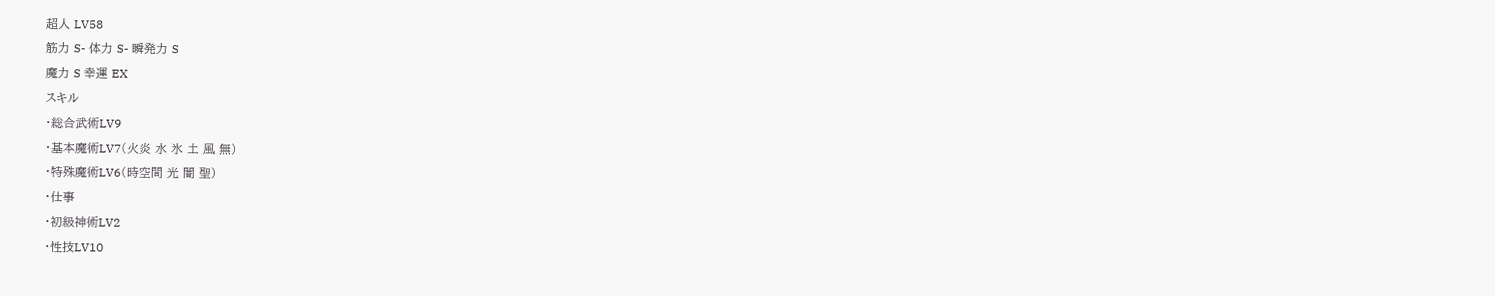超人 LV58
筋力 S- 体力 S- 瞬発力 S
魔力 S 幸運 EX
スキル
・総合武術LV9
・基本魔術LV7(火炎 水 氷 土 風 無)
・特殊魔術LV6(時空間 光 闇 聖)
・仕事
・初級神術LV2
・性技LV10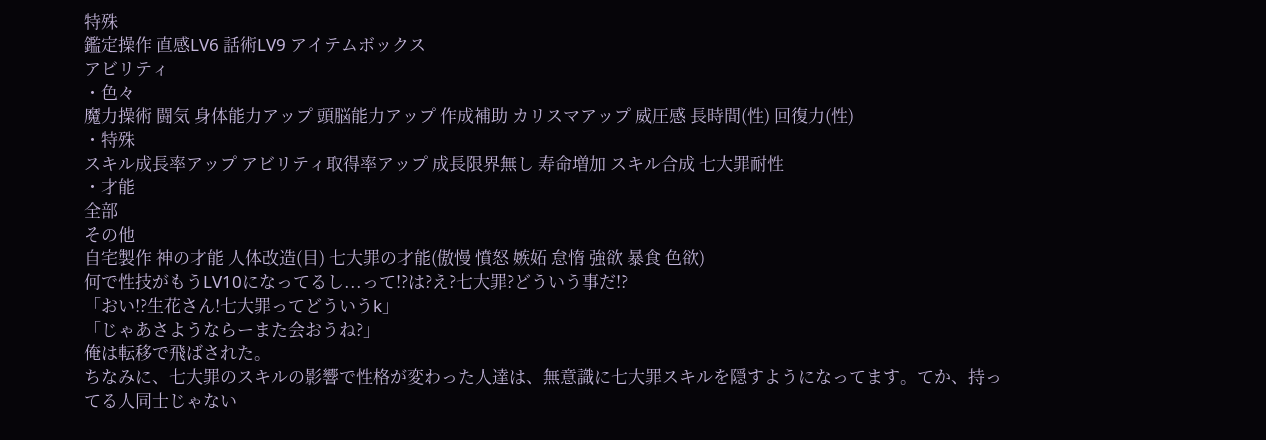特殊
鑑定操作 直感LV6 話術LV9 アイテムボックス
アビリティ
・色々
魔力操術 闘気 身体能力アップ 頭脳能力アップ 作成補助 カリスマアップ 威圧感 長時間(性) 回復力(性)
・特殊
スキル成長率アップ アビリティ取得率アップ 成長限界無し 寿命増加 スキル合成 七大罪耐性
・才能
全部
その他
自宅製作 神の才能 人体改造(目) 七大罪の才能(傲慢 憤怒 嫉妬 怠惰 強欲 暴食 色欲)
何で性技がもうLV10になってるし...って!?は?え?七大罪?どういう事だ!?
「おい!?生花さん!七大罪ってどういうk」
「じゃあさようならーまた会おうね?」
俺は転移で飛ばされた。
ちなみに、七大罪のスキルの影響で性格が変わった人達は、無意識に七大罪スキルを隠すようになってます。てか、持ってる人同士じゃない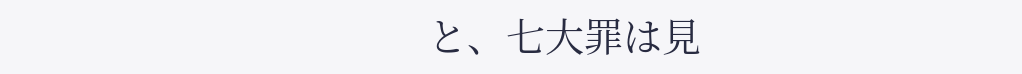と、七大罪は見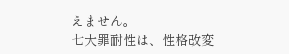えません。
七大罪耐性は、性格改変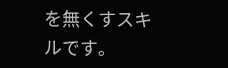を無くすスキルです。